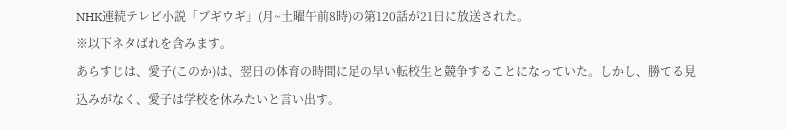NHK連続テレビ小説「ブギウギ」(月~土曜午前8時)の第120話が21日に放送された。
※以下ネタばれを含みます。
あらすじは、愛子(このか)は、翌日の体育の時間に足の早い転校生と競争することになっていた。しかし、勝てる見込みがなく、愛子は学校を休みたいと言い出す。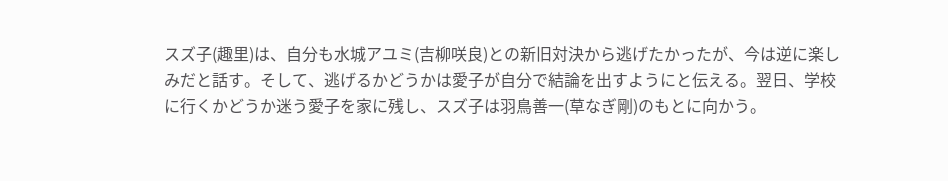スズ子(趣里)は、自分も水城アユミ(吉柳咲良)との新旧対決から逃げたかったが、今は逆に楽しみだと話す。そして、逃げるかどうかは愛子が自分で結論を出すようにと伝える。翌日、学校に行くかどうか迷う愛子を家に残し、スズ子は羽鳥善一(草なぎ剛)のもとに向かう。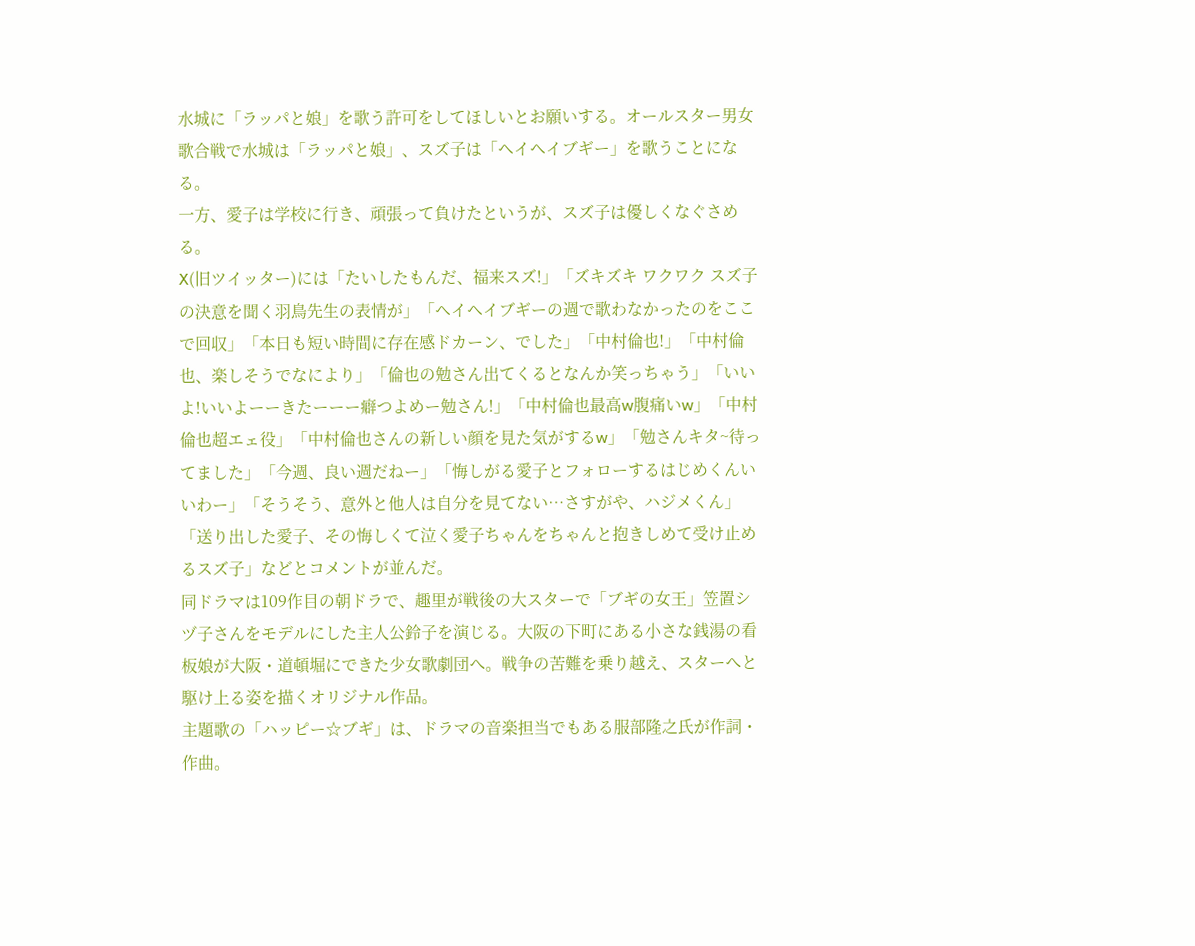水城に「ラッパと娘」を歌う許可をしてほしいとお願いする。オールスター男女歌合戦で水城は「ラッパと娘」、スズ子は「ヘイヘイブギー」を歌うことになる。
一方、愛子は学校に行き、頑張って負けたというが、スズ子は優しくなぐさめる。
X(旧ツイッター)には「たいしたもんだ、福来スズ!」「ズキズキ ワクワク スズ子の決意を聞く羽鳥先生の表情が」「ヘイヘイブギーの週で歌わなかったのをここで回収」「本日も短い時間に存在感ドカーン、でした」「中村倫也!」「中村倫也、楽しそうでなにより」「倫也の勉さん出てくるとなんか笑っちゃう」「いいよ!いいよーーきたーーー癖つよめー勉さん!」「中村倫也最高w腹痛いw」「中村倫也超エェ役」「中村倫也さんの新しい顔を見た気がするw」「勉さんキタ~待ってました」「今週、良い週だねー」「悔しがる愛子とフォローするはじめくんいいわー」「そうそう、意外と他人は自分を見てない…さすがや、ハジメくん」「送り出した愛子、その悔しくて泣く愛子ちゃんをちゃんと抱きしめて受け止めるスズ子」などとコメントが並んだ。
同ドラマは109作目の朝ドラで、趣里が戦後の大スターで「ブギの女王」笠置シヅ子さんをモデルにした主人公鈴子を演じる。大阪の下町にある小さな銭湯の看板娘が大阪・道頓堀にできた少女歌劇団へ。戦争の苦難を乗り越え、スターへと駆け上る姿を描くオリジナル作品。
主題歌の「ハッピー☆ブギ」は、ドラマの音楽担当でもある服部隆之氏が作詞・作曲。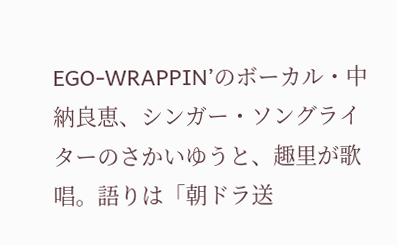EGO-WRAPPIN’のボーカル・中納良恵、シンガー・ソングライターのさかいゆうと、趣里が歌唱。語りは「朝ドラ送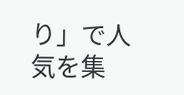り」で人気を集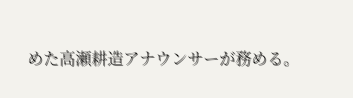めた高瀬耕造アナウンサーが務める。